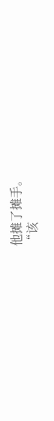他摊了摊手。
“该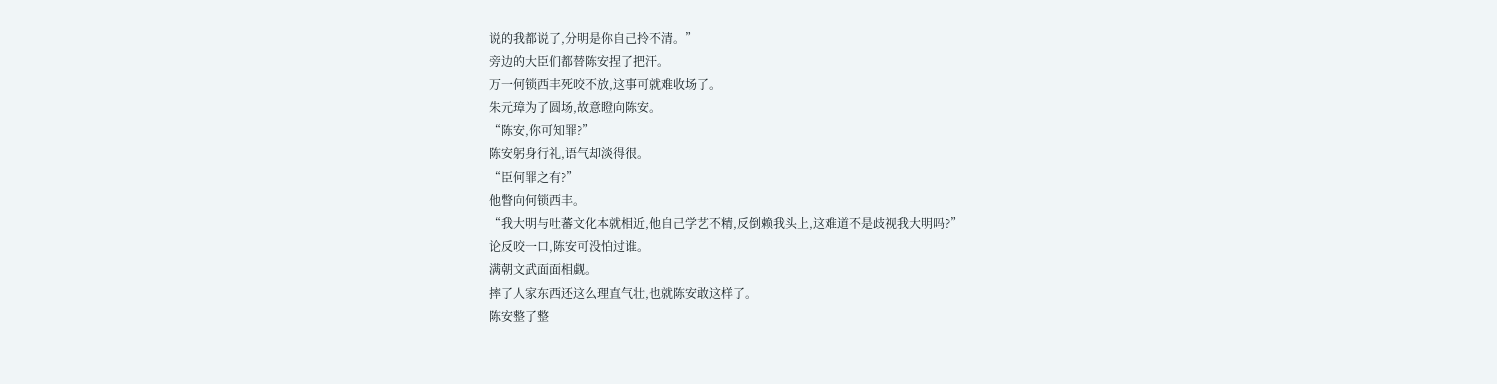说的我都说了,分明是你自己拎不清。”
旁边的大臣们都替陈安捏了把汗。
万一何锁西丰死咬不放,这事可就难收场了。
朱元璋为了圆场,故意瞪向陈安。
“陈安,你可知罪?”
陈安躬身行礼,语气却淡得很。
“臣何罪之有?”
他瞥向何锁西丰。
“我大明与吐蕃文化本就相近,他自己学艺不精,反倒赖我头上,这难道不是歧视我大明吗?”
论反咬一口,陈安可没怕过谁。
满朝文武面面相觑。
摔了人家东西还这么理直气壮,也就陈安敢这样了。
陈安整了整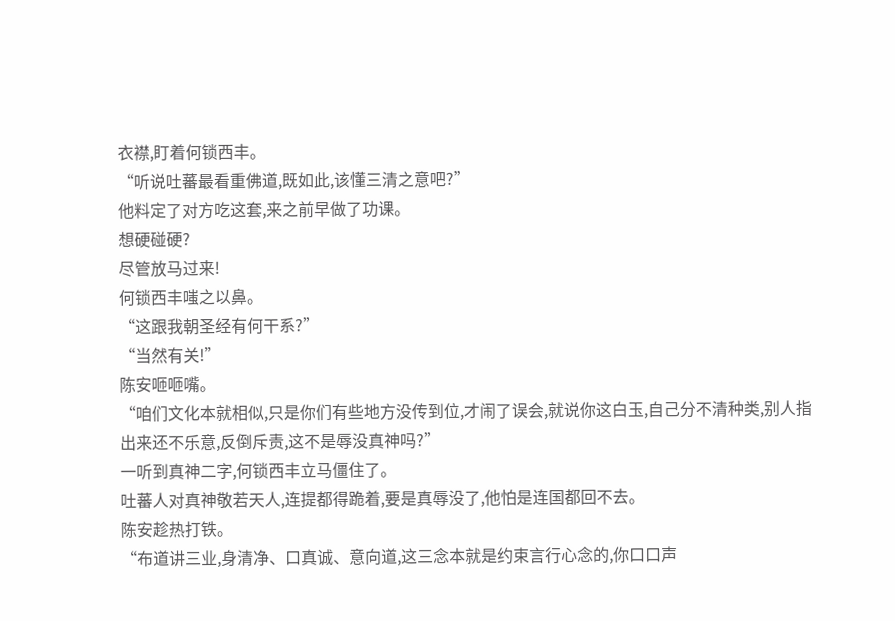衣襟,盯着何锁西丰。
“听说吐蕃最看重佛道,既如此,该懂三清之意吧?”
他料定了对方吃这套,来之前早做了功课。
想硬碰硬?
尽管放马过来!
何锁西丰嗤之以鼻。
“这跟我朝圣经有何干系?”
“当然有关!”
陈安咂咂嘴。
“咱们文化本就相似,只是你们有些地方没传到位,才闹了误会,就说你这白玉,自己分不清种类,别人指出来还不乐意,反倒斥责,这不是辱没真神吗?”
一听到真神二字,何锁西丰立马僵住了。
吐蕃人对真神敬若天人,连提都得跪着,要是真辱没了,他怕是连国都回不去。
陈安趁热打铁。
“布道讲三业,身清净、口真诚、意向道,这三念本就是约束言行心念的,你口口声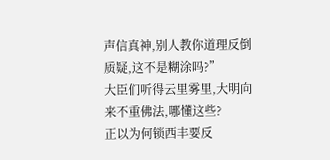声信真神,别人教你道理反倒质疑,这不是糊涂吗?”
大臣们听得云里雾里,大明向来不重佛法,哪懂这些?
正以为何锁西丰要反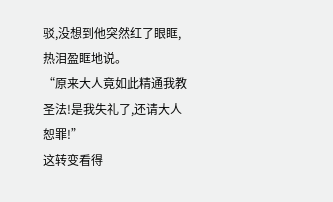驳,没想到他突然红了眼眶,热泪盈眶地说。
“原来大人竟如此精通我教圣法!是我失礼了,还请大人恕罪!”
这转变看得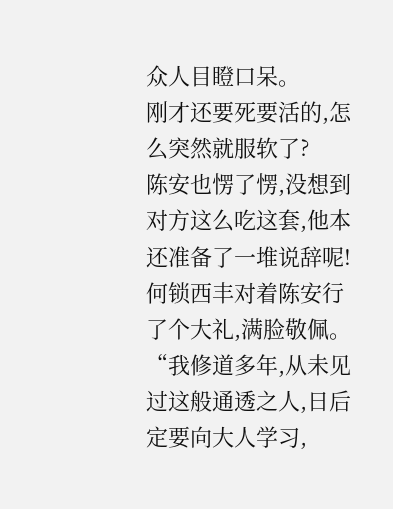众人目瞪口呆。
刚才还要死要活的,怎么突然就服软了?
陈安也愣了愣,没想到对方这么吃这套,他本还准备了一堆说辞呢!
何锁西丰对着陈安行了个大礼,满脸敬佩。
“我修道多年,从未见过这般通透之人,日后定要向大人学习,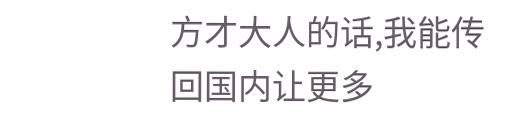方才大人的话,我能传回国内让更多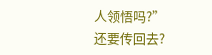人领悟吗?”
还要传回去?